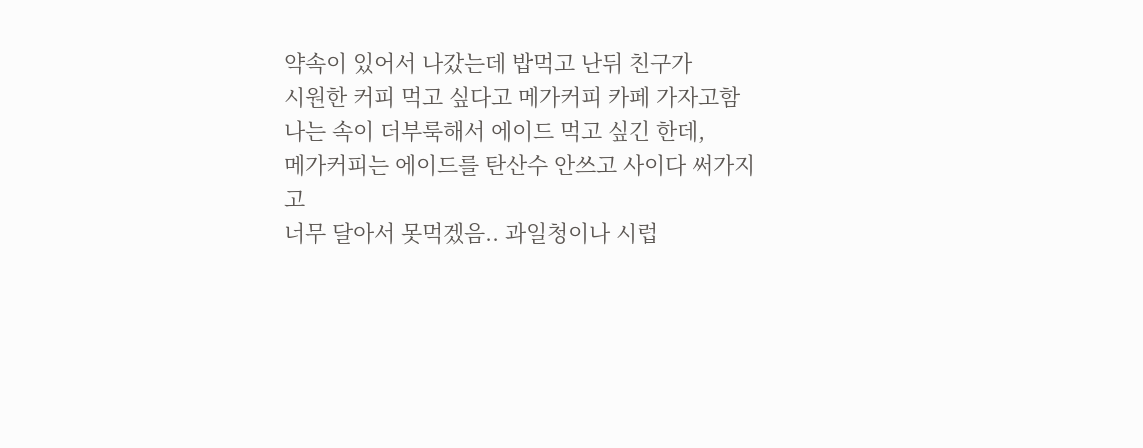약속이 있어서 나갔는데 밥먹고 난뒤 친구가
시원한 커피 먹고 싶다고 메가커피 카페 가자고함
나는 속이 더부룩해서 에이드 먹고 싶긴 한데,
메가커피는 에이드를 탄산수 안쓰고 사이다 써가지고
너무 달아서 못먹겠음.. 과일청이나 시럽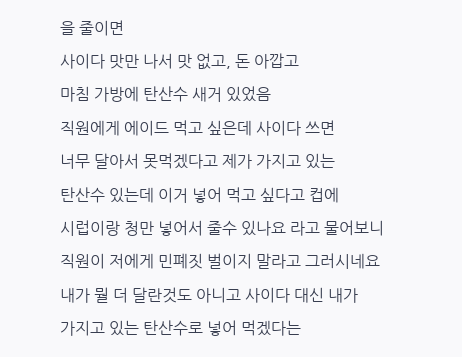을 줄이면
사이다 맛만 나서 맛 없고, 돈 아깝고
마침 가방에 탄산수 새거 있었음
직원에게 에이드 먹고 싶은데 사이다 쓰면
너무 달아서 못먹겠다고 제가 가지고 있는
탄산수 있는데 이거 넣어 먹고 싶다고 컵에
시럽이랑 청만 넣어서 줄수 있나요 라고 물어보니
직원이 저에게 민폐짓 벌이지 말라고 그러시네요
내가 뭘 더 달란것도 아니고 사이다 대신 내가
가지고 있는 탄산수로 넣어 먹겠다는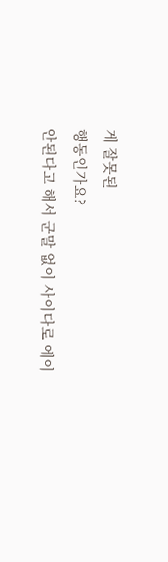게 잘못된
행동인가요?
안된다고 해서 군말 없이 사이다로 에이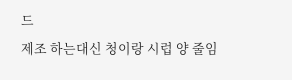드
제조 하는대신 청이랑 시럽 양 줄임